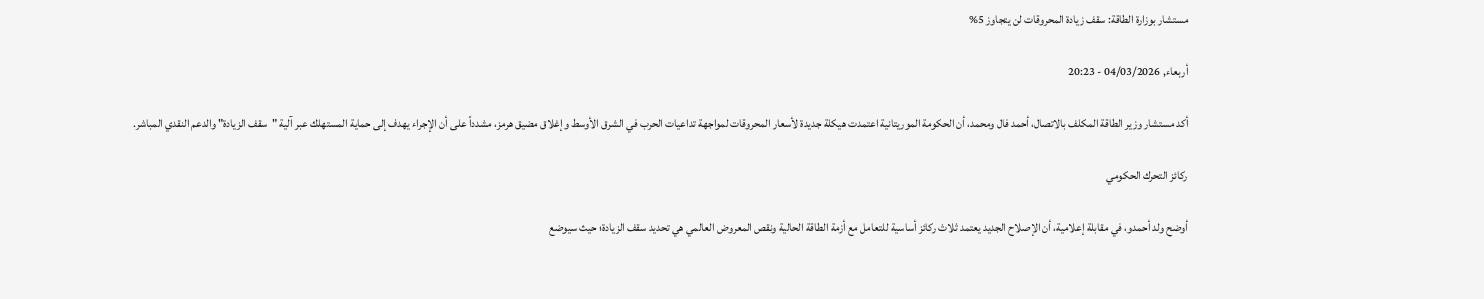مستشار بوزارة الطاقة: سقف زيادة المحروقات لن يتجاوز 5%

أربعاء, 04/03/2026 - 20:23

أكد مستشار وزير الطاقة المكلف بالاتصال، أحمد فال ومحمد، أن الحكومة الموريتانية اعتمدت هيكلة جديدة لأسعار المحروقات لمواجهة تداعيات الحرب في الشرق الأوسط وإغلاق مضيق هرمز، مشدداً على أن الإجراء يهدف إلى حماية المستهلك عبر آلية "سقف الزيادة" والدعم النقدي المباشر.

ركائز التحرك الحكومي

أوضح ولد أحمدو، في مقابلة إعلامية، أن الإصلاح الجديد يعتمد ثلاث ركائز أساسية للتعامل مع أزمة الطاقة الحالية ونقص المعروض العالمي هي تحديد سقف الزيادة؛ حيث سيوضع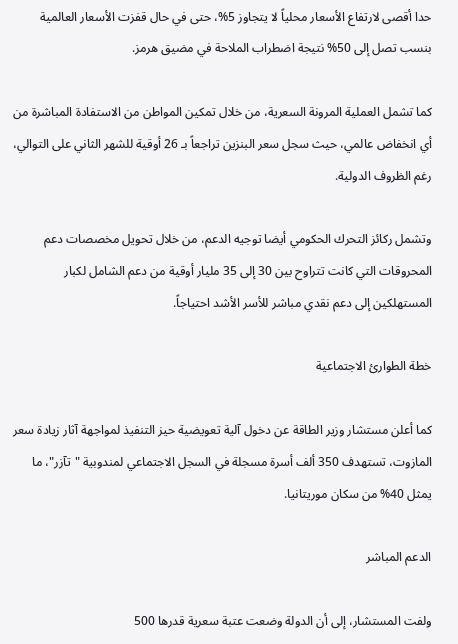حدا أقصى لارتفاع الأسعار محلياً لا يتجاوز 5%، حتى في حال قفزت الأسعار العالمية بنسب تصل إلى 50% نتيجة اضطراب الملاحة في مضيق هرمز.

كما تشمل العملية المرونة السعرية، من خلال تمكين المواطن من الاستفادة المباشرة من أي انخفاض عالمي، حيث سجل سعر البنزين تراجعاً بـ 26 أوقية للشهر الثاني على التوالي، رغم الظروف الدولية.

وتشمل ركائز التحرك الحكومي أيضا توجيه الدعم، من خلال تحويل مخصصات دعم المحروقات التي كانت تتراوح بين 30 إلى 35 مليار أوقية من دعم الشامل لكبار المستهلكين إلى دعم نقدي مباشر للأسر الأشد احتياجاً.

خطة الطوارئ الاجتماعية

كما أعلن مستشار وزير الطاقة عن دخول آلية تعويضية حيز التنفيذ لمواجهة آثار زيادة سعر المازوت، تستهدف 350 ألف أسرة مسجلة في السجل الاجتماعي لمندوبية "تآزر"، ما يمثل 40% من سكان موريتانيا.

الدعم المباشر

ولفت المستشار، إلى أن الدولة وضعت عتبة سعرية قدرها 500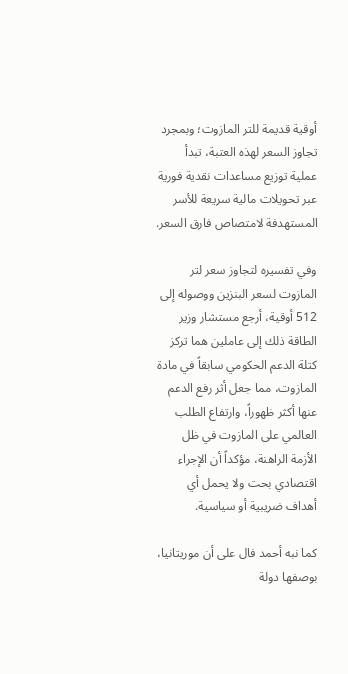أوقية قديمة للتر المازوت؛ وبمجرد تجاوز السعر لهذه العتبة، تبدأ عملية توزيع مساعدات نقدية فورية عبر تحويلات مالية سريعة للأسر المستهدفة لامتصاص فارق السعر.

وفي تفسيره لتجاوز سعر لتر المازوت لسعر البنزين ووصوله إلى 512 أوقية، أرجع مستشار وزير الطاقة ذلك إلى عاملين هما تركز كتلة الدعم الحكومي سابقاً في مادة المازوت، مما جعل أثر رفع الدعم عنها أكثر ظهوراً، وارتفاع الطلب العالمي على المازوت في ظل الأزمة الراهنة، مؤكداً أن الإجراء اقتصادي بحت ولا يحمل أي أهداف ضريبية أو سياسية.

كما نبه أحمد فال على أن موريتانيا، بوصفها دولة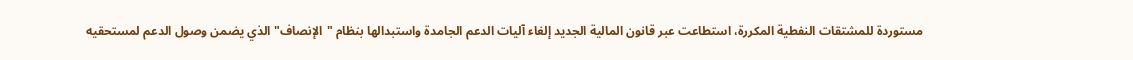مستوردة للمشتقات النفطية المكررة، استطاعت عبر قانون المالية الجديد إلغاء آليات الدعم الجامدة واستبدالها بنظام "الإنصاف" الذي يضمن وصول الدعم لمستحقيه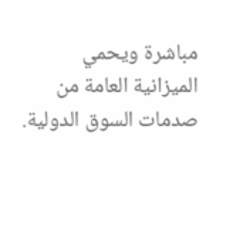مباشرة ويحمي الميزانية العامة من صدمات السوق الدولية.